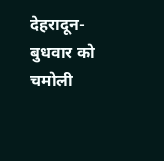देहरादून- बुधवार को चमोली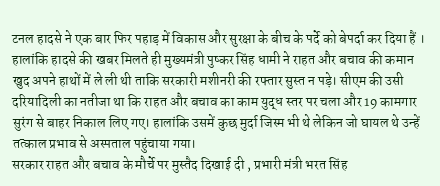टनल हादसे ने एक बार फिर पहाड़ में विकास और सुरक्षा के बीच के पर्दे को बेपर्दा कर दिया हैं । हालांकि हादसे की खबर मिलते ही मुख्यमंत्री पुष्कर सिंह धामी ने राहत और बचाव की कमान खुद अपने हाथों में ले ली थी ताकि सरकारी मशीनरी की रफ्तार सुस्त न पड़े। सीएम की उसी दरियादिली का नतीजा था कि राहत और बचाव का काम युद्ध स्तर पर चला और 19 कामगार सुरंग से बाहर निकाल लिए गए। हालांकि उसमें कुछ मुर्दा जिस्म भी थे लेकिन जो घायल थे उन्हें तत्काल प्रभाव से अस्पताल पहुंचाया गया।
सरकार राहत और बचाव के मौर्चे पर मुस्तैद दिखाई दी , प्रभारी मंत्री भरत सिंह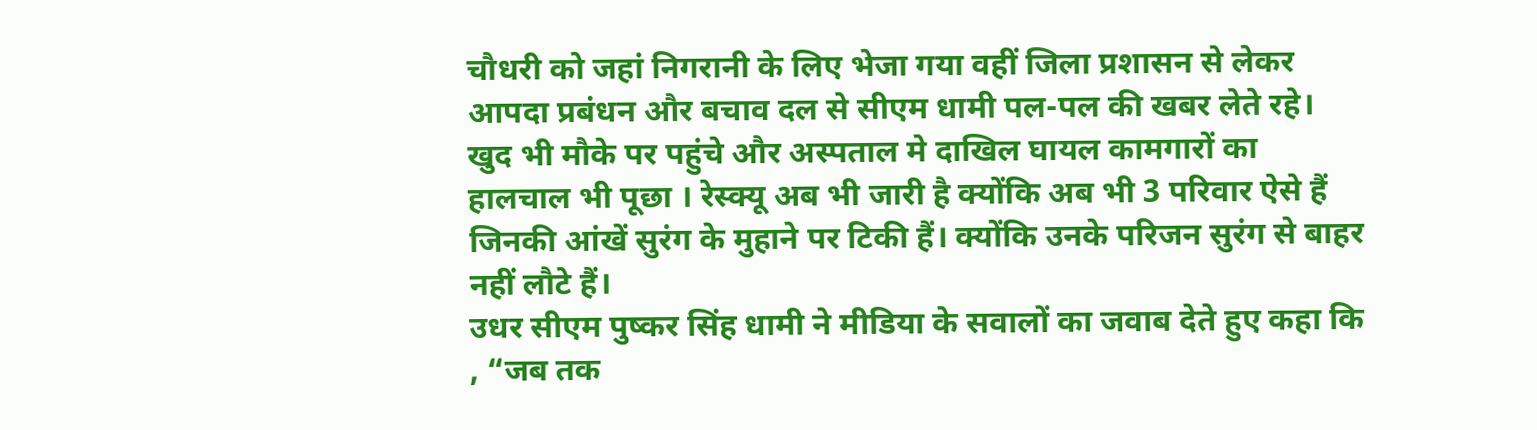चौधरी को जहां निगरानी के लिए भेजा गया वहीं जिला प्रशासन से लेकर आपदा प्रबंधन और बचाव दल से सीएम धामी पल-पल की खबर लेते रहे। खुद भी मौके पर पहुंचे और अस्पताल मे दाखिल घायल कामगारों का हालचाल भी पूछा । रेस्क्यू अब भी जारी है क्योंकि अब भी 3 परिवार ऐसे हैं जिनकी आंखें सुरंग के मुहाने पर टिकी हैं। क्योंकि उनके परिजन सुरंग से बाहर नहीं लौटे हैं।
उधर सीएम पुष्कर सिंह धामी ने मीडिया के सवालों का जवाब देते हुए कहा कि , “जब तक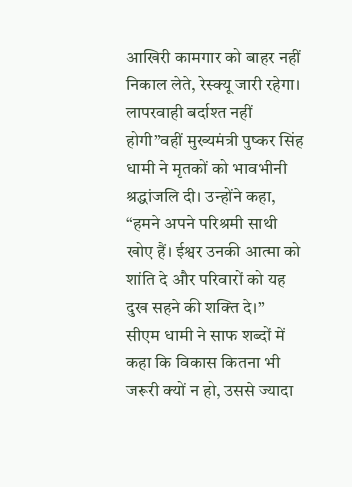आखिरी कामगार को बाहर नहीं निकाल लेते, रेस्क्यू जारी रहेगा। लापरवाही बर्दाश्त नहीं होगी”वहीं मुख्यमंत्री पुष्कर सिंह धामी ने मृतकों को भावभीनी श्रद्धांजलि दी। उन्होंने कहा, “हमने अपने परिश्रमी साथी खोए हैं। ईश्वर उनकी आत्मा को शांति दे और परिवारों को यह दुख सहने की शक्ति दे।”
सीएम धामी ने साफ शब्दों में कहा कि विकास कितना भी जरूरी क्यों न हो, उससे ज्यादा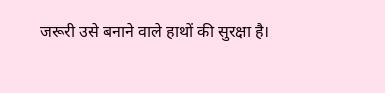जरूरी उसे बनाने वाले हाथों की सुरक्षा है।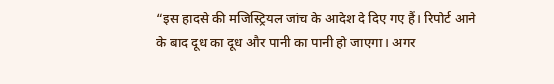“इस हादसे की मजिस्ट्रियल जांच के आदेश दे दिए गए हैं। रिपोर्ट आने के बाद दूध का दूध और पानी का पानी हो जाएगा। अगर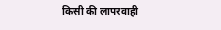किसी की लापरवाही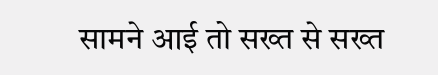सामने आई तो सख्त से सख्त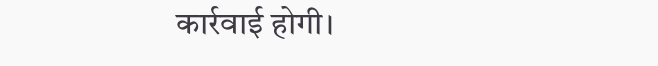कार्रवाई होगी।